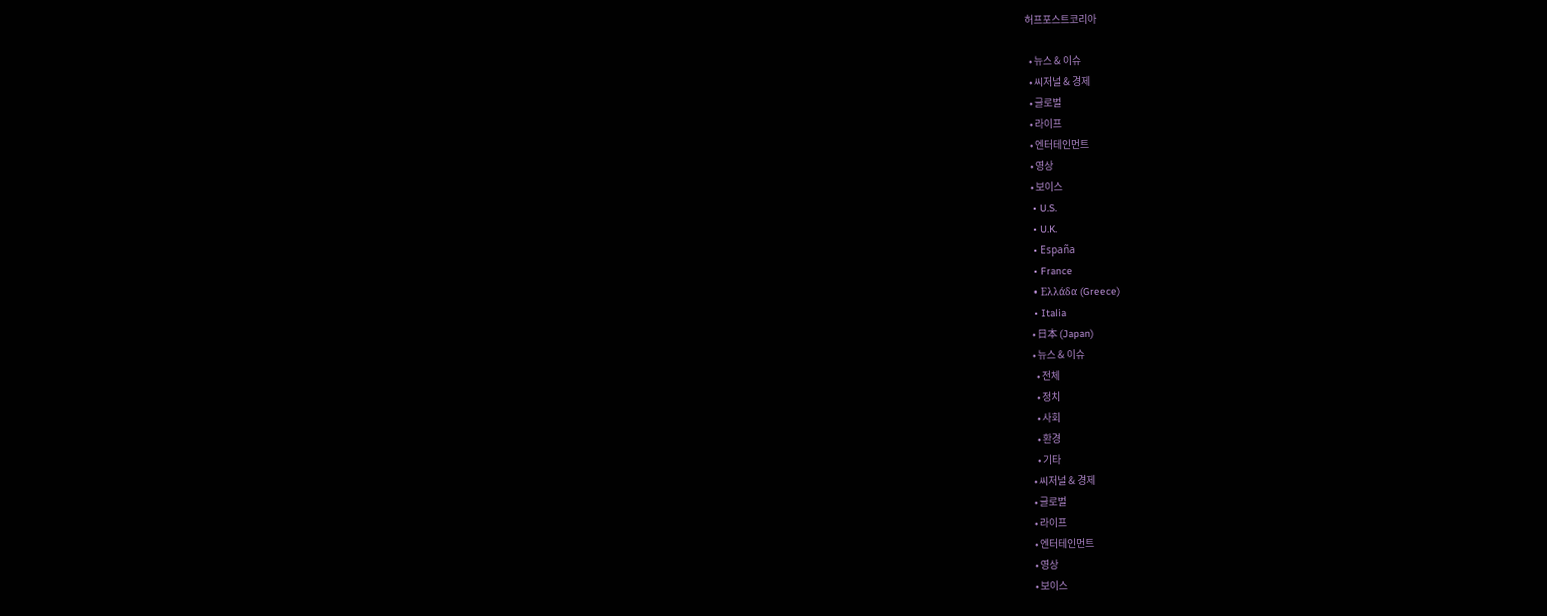허프포스트코리아

  • 뉴스 & 이슈
  • 씨저널 & 경제
  • 글로벌
  • 라이프
  • 엔터테인먼트
  • 영상
  • 보이스
  • U.S.
  • U.K.
  • España
  • France
  • Ελλάδα (Greece)
  • Italia
  • 日本 (Japan)
  • 뉴스 & 이슈
    • 전체
    • 정치
    • 사회
    • 환경
    • 기타
  • 씨저널 & 경제
  • 글로벌
  • 라이프
  • 엔터테인먼트
  • 영상
  • 보이스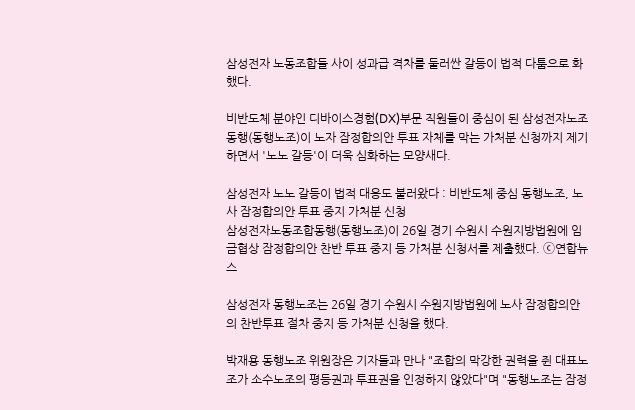삼성전자 노동조합들 사이 성과급 격차를 둘러싼 갈등이 법적 다툼으로 화했다.

비반도체 분야인 디바이스경험(DX)부문 직원들이 중심이 된 삼성전자노조동행(동행노조)이 노자 잠정합의안 투표 자체를 막는 가처분 신청까지 제기하면서 '노노 갈등'이 더욱 심화하는 모양새다.

삼성전자 노노 갈등이 법적 대응도 불러왔다 : 비반도체 중심 동행노조, 노사 잠정합의안 투표 중지 가처분 신청
삼성전자노동조합동행(동행노조)이 26일 경기 수원시 수원지방법원에 임금협상 잠정합의안 찬반 투표 중지 등 가처분 신청서를 제출했다. ⓒ연합뉴스

삼성전자 동행노조는 26일 경기 수원시 수원지방법원에 노사 잠정합의안의 찬반투표 절차 중지 등 가처분 신청을 했다.

박재용 동행노조 위원장은 기자들과 만나 "조합의 막강한 권력을 쥔 대표노조가 소수노조의 평등권과 투표권을 인정하지 않았다"며 "동행노조는 잠정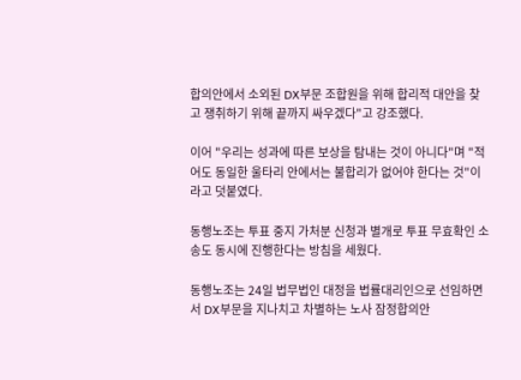합의안에서 소외된 DX부문 조합원을 위해 합리적 대안을 찾고 쟁취하기 위해 끝까지 싸우겠다"고 강조했다.

이어 "우리는 성과에 따른 보상을 탐내는 것이 아니다"며 "적어도 동일한 울타리 안에서는 불합리가 없어야 한다는 것"이라고 덧붙였다.

동행노조는 투표 중지 가처분 신청과 별개로 투표 무효확인 소송도 동시에 진행한다는 방침을 세웠다.

동행노조는 24일 법무법인 대정을 법률대리인으로 선임하면서 DX부문을 지나치고 차별하는 노사 잠정합의안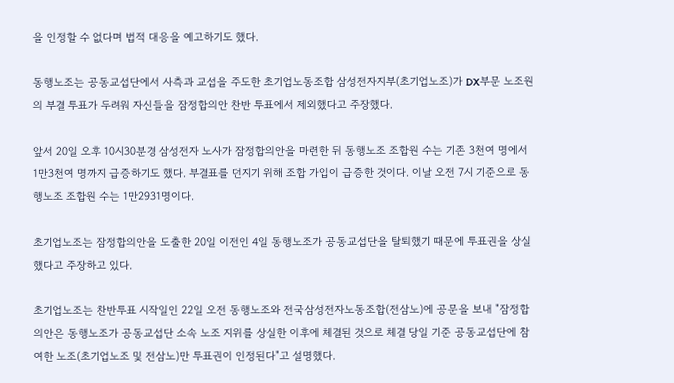을 인정할 수 없다며 법적 대응을 예고하기도 했다.

동행노조는 공동교섭단에서 사측과 교섭을 주도한 초기업노동조합 삼성전자지부(초기업노조)가 DX부문 노조원의 부결 투표가 두려워 자신들을 잠정합의안 찬반 투표에서 제외했다고 주장했다.

앞서 20일 오후 10시30분경 삼성전자 노사가 잠정합의안을 마련한 뒤 동행노조 조합원 수는 기존 3천여 명에서 1만3천여 명까지 급증하기도 했다. 부결표를 던지기 위해 조합 가입이 급증한 것이다. 이날 오전 7시 기준으로 동행노조 조합원 수는 1만2931명이다.

초기업노조는 잠정합의안을 도출한 20일 이전인 4일 동행노조가 공동교섭단을 탈퇴했기 때문에 투표권을 상실했다고 주장하고 있다.

초기업노조는 찬반투표 시작일인 22일 오전 동행노조와 전국삼성전자노동조합(전삼노)에 공문을 보내 "잠정합의안은 동행노조가 공동교섭단 소속 노조 지위를 상실한 이후에 체결된 것으로 체결 당일 기준 공동교섭단에 참여한 노조(초기업노조 및 전삼노)만 투표권이 인정된다"고 설명했다.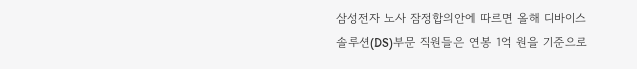삼성전자 노사 잠정합의안에 따르면 올해 디바이스솔루션(DS)부문 직원들은 연봉 1억 원을 기준으로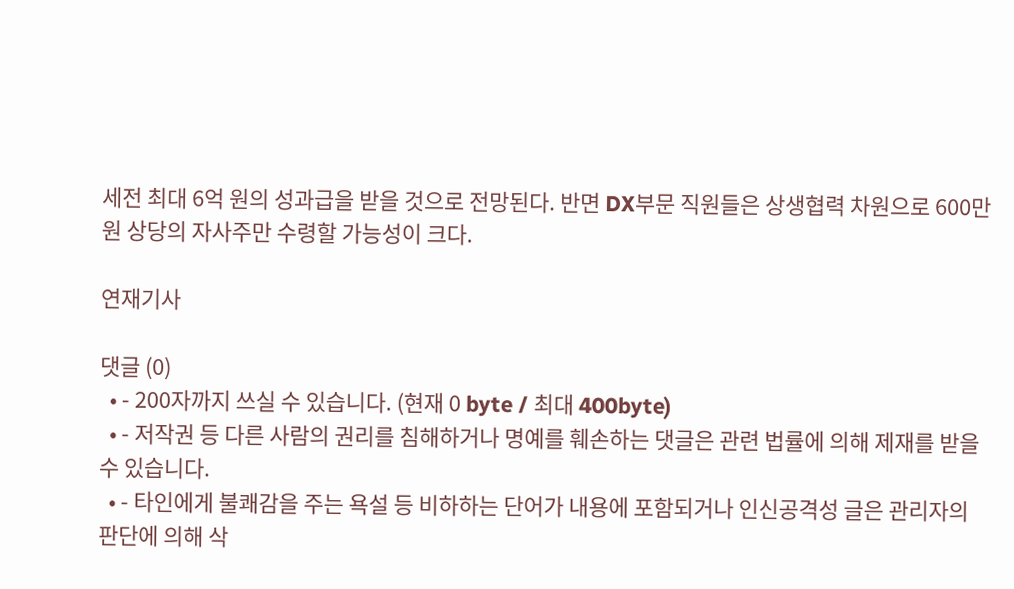세전 최대 6억 원의 성과급을 받을 것으로 전망된다. 반면 DX부문 직원들은 상생협력 차원으로 600만 원 상당의 자사주만 수령할 가능성이 크다.

연재기사

댓글 (0)
  • - 200자까지 쓰실 수 있습니다. (현재 0 byte / 최대 400byte)
  • - 저작권 등 다른 사람의 권리를 침해하거나 명예를 훼손하는 댓글은 관련 법률에 의해 제재를 받을 수 있습니다.
  • - 타인에게 불쾌감을 주는 욕설 등 비하하는 단어가 내용에 포함되거나 인신공격성 글은 관리자의 판단에 의해 삭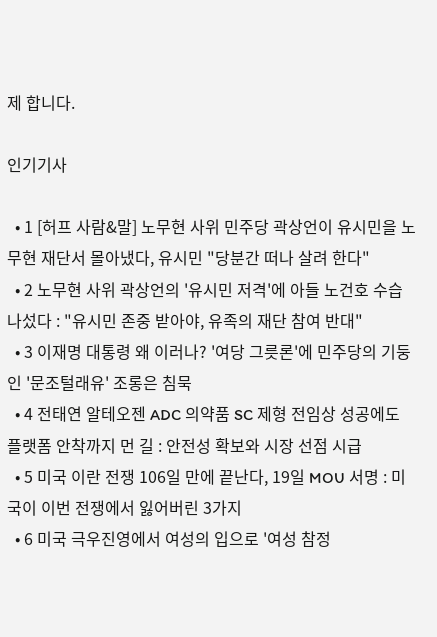제 합니다.

인기기사

  • 1 [허프 사람&말] 노무현 사위 민주당 곽상언이 유시민을 노무현 재단서 몰아냈다, 유시민 "당분간 떠나 살려 한다"
  • 2 노무현 사위 곽상언의 '유시민 저격'에 아들 노건호 수습 나섰다 : "유시민 존중 받아야, 유족의 재단 참여 반대"
  • 3 이재명 대통령 왜 이러나? '여당 그릇론'에 민주당의 기둥인 '문조털래유' 조롱은 침묵
  • 4 전태연 알테오젠 ADC 의약품 SC 제형 전임상 성공에도 플랫폼 안착까지 먼 길 : 안전성 확보와 시장 선점 시급
  • 5 미국 이란 전쟁 106일 만에 끝난다, 19일 MOU 서명 : 미국이 이번 전쟁에서 잃어버린 3가지
  • 6 미국 극우진영에서 여성의 입으로 '여성 참정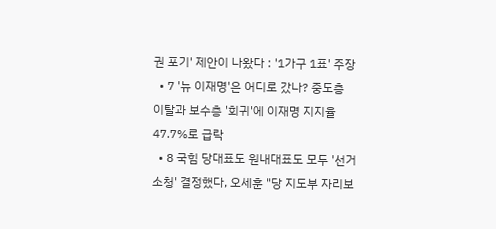권 포기' 제안이 나왔다 : '1가구 1표' 주장
  • 7 '뉴 이재명'은 어디로 갔나? 중도층 이탈과 보수층 '회귀'에 이재명 지지율 47.7%로 급락
  • 8 국힘 당대표도 원내대표도 모두 '선거 소청' 결정했다, 오세훈 "당 지도부 자리보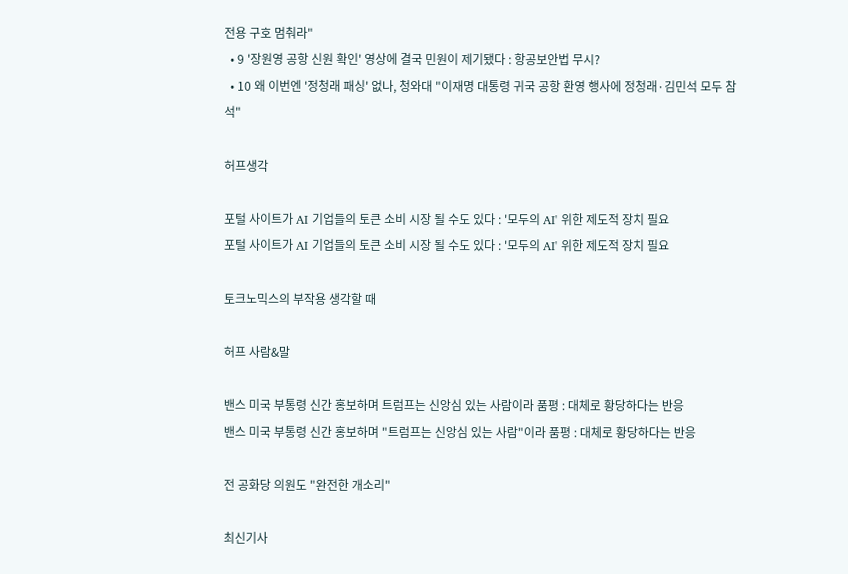전용 구호 멈춰라"
  • 9 '장원영 공항 신원 확인' 영상에 결국 민원이 제기됐다 : 항공보안법 무시?
  • 10 왜 이번엔 '정청래 패싱' 없나, 청와대 "이재명 대통령 귀국 공항 환영 행사에 정청래·김민석 모두 참석"

허프생각

포털 사이트가 AI 기업들의 토큰 소비 시장 될 수도 있다 : '모두의 AI' 위한 제도적 장치 필요
포털 사이트가 AI 기업들의 토큰 소비 시장 될 수도 있다 : '모두의 AI' 위한 제도적 장치 필요

토크노믹스의 부작용 생각할 때

허프 사람&말

밴스 미국 부통령 신간 홍보하며 트럼프는 신앙심 있는 사람이라 품평 : 대체로 황당하다는 반응
밴스 미국 부통령 신간 홍보하며 "트럼프는 신앙심 있는 사람"이라 품평 : 대체로 황당하다는 반응

전 공화당 의원도 "완전한 개소리"

최신기사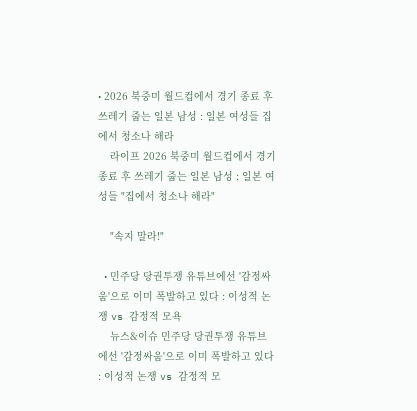• 2026 북중미 월드컵에서 경기 종료 후 쓰레기 줍는 일본 남성 : 일본 여성들 집에서 청소나 해라
    라이프 2026 북중미 월드컵에서 경기 종료 후 쓰레기 줍는 일본 남성 : 일본 여성들 "집에서 청소나 해라"

    "속지 말라!"

  • 민주당 당권투쟁 유튜브에선 '감정싸움'으로 이미 폭발하고 있다 : 이성적 논쟁 vs 감정적 모욕
    뉴스&이슈 민주당 당권투쟁 유튜브에선 '감정싸움'으로 이미 폭발하고 있다 : 이성적 논쟁 vs 감정적 모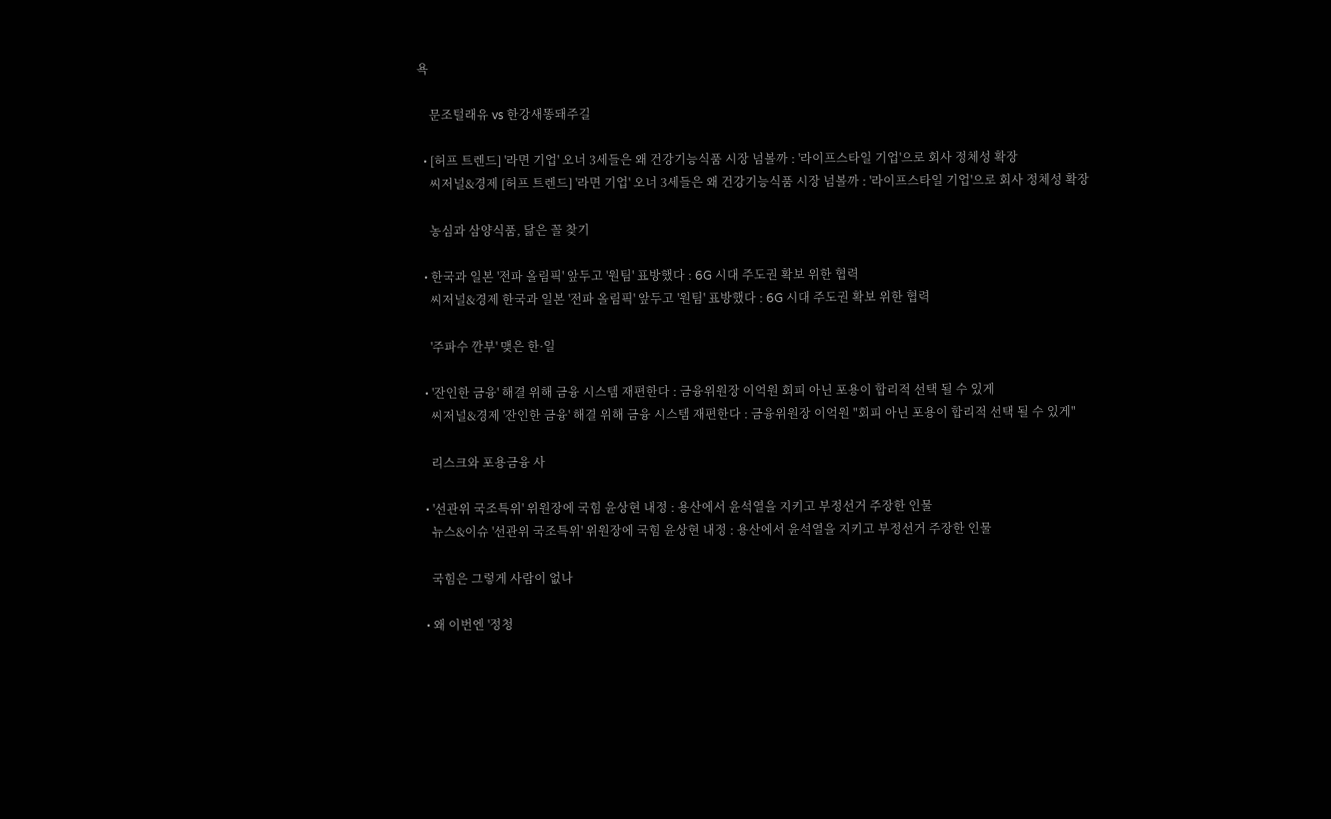욕

    문조털래유 vs 한강새똥돼주길

  • [허프 트렌드] '라면 기업' 오너 3세들은 왜 건강기능식품 시장 넘볼까 : '라이프스타일 기업'으로 회사 정체성 확장
    씨저널&경제 [허프 트렌드] '라면 기업' 오너 3세들은 왜 건강기능식품 시장 넘볼까 : '라이프스타일 기업'으로 회사 정체성 확장

    농심과 삼양식품, 닮은 꼴 찾기

  • 한국과 일본 '전파 올림픽' 앞두고 '원팀' 표방했다 : 6G 시대 주도권 확보 위한 협력
    씨저널&경제 한국과 일본 '전파 올림픽' 앞두고 '원팀' 표방했다 : 6G 시대 주도권 확보 위한 협력

    '주파수 깐부' 맺은 한·일

  • '잔인한 금융' 해결 위해 금융 시스템 재편한다 : 금융위원장 이억원 회피 아닌 포용이 합리적 선택 될 수 있게
    씨저널&경제 '잔인한 금융' 해결 위해 금융 시스템 재편한다 : 금융위원장 이억원 "회피 아닌 포용이 합리적 선택 될 수 있게"

    리스크와 포용금융 사

  • '선관위 국조특위' 위원장에 국힘 윤상현 내정 : 용산에서 윤석열을 지키고 부정선거 주장한 인물
    뉴스&이슈 '선관위 국조특위' 위원장에 국힘 윤상현 내정 : 용산에서 윤석열을 지키고 부정선거 주장한 인물

    국힘은 그렇게 사람이 없나

  • 왜 이번엔 '정청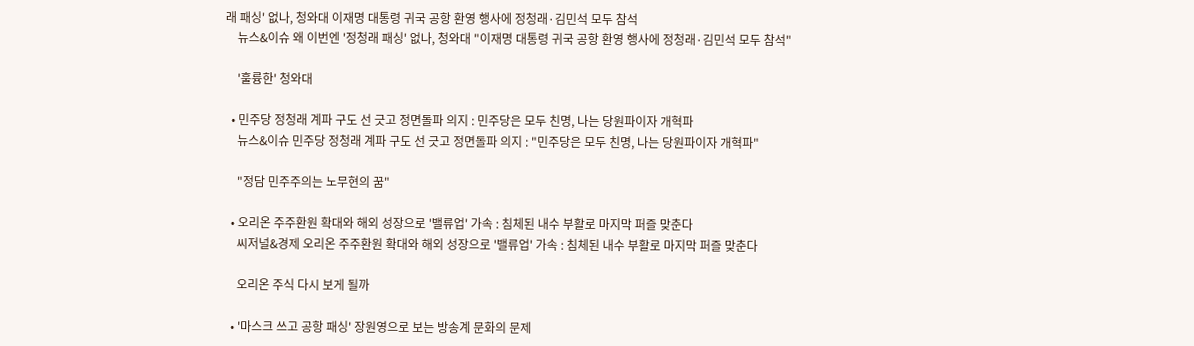래 패싱' 없나, 청와대 이재명 대통령 귀국 공항 환영 행사에 정청래·김민석 모두 참석
    뉴스&이슈 왜 이번엔 '정청래 패싱' 없나, 청와대 "이재명 대통령 귀국 공항 환영 행사에 정청래·김민석 모두 참석"

    '훌륭한' 청와대

  • 민주당 정청래 계파 구도 선 긋고 정면돌파 의지 : 민주당은 모두 친명, 나는 당원파이자 개혁파
    뉴스&이슈 민주당 정청래 계파 구도 선 긋고 정면돌파 의지 : "민주당은 모두 친명, 나는 당원파이자 개혁파"

    "정담 민주주의는 노무현의 꿈"

  • 오리온 주주환원 확대와 해외 성장으로 '밸류업' 가속 : 침체된 내수 부활로 마지막 퍼즐 맞춘다
    씨저널&경제 오리온 주주환원 확대와 해외 성장으로 '밸류업' 가속 : 침체된 내수 부활로 마지막 퍼즐 맞춘다

    오리온 주식 다시 보게 될까

  • '마스크 쓰고 공항 패싱' 장원영으로 보는 방송계 문화의 문제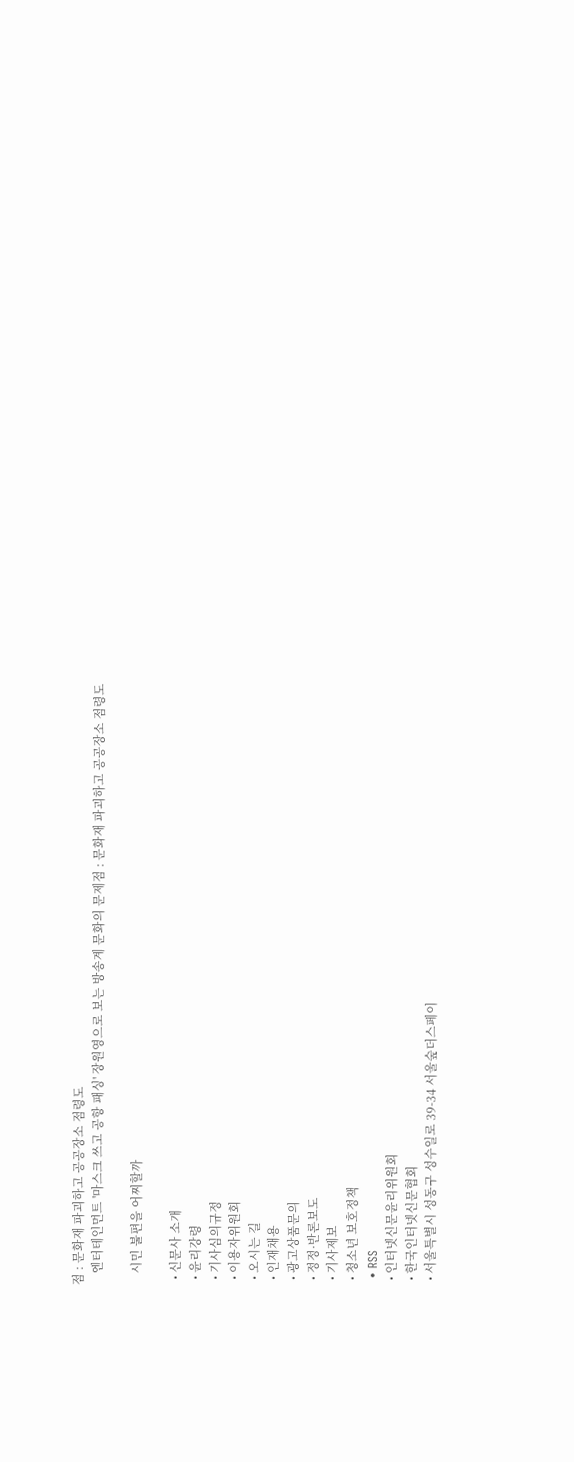점 : 문화재 파괴하고 공공장소 점령도
    엔터테인먼트 '마스크 쓰고 공항 패싱' 장원영으로 보는 방송계 문화의 문제점 : 문화재 파괴하고 공공장소 점령도

    시민 불편을 어찌할까

  • 신문사 소개
  • 윤리강령
  • 기사심의규정
  • 이용자위원회
  • 오시는 길
  • 인재채용
  • 광고상품문의
  • 정정·반론보도
  • 기사제보
  • 청소년 보호정책
  • RSS
  • 인터넷신문윤리위원회
  • 한국인터넷신문협회
  • 서울특별시 성동구 성수일로 39-34 서울숲더스페이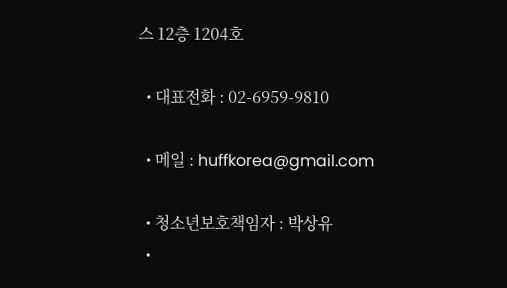스 12층 1204호

  • 대표전화 : 02-6959-9810

  • 메일 : huffkorea@gmail.com

  • 청소년보호책임자 : 박상유
  •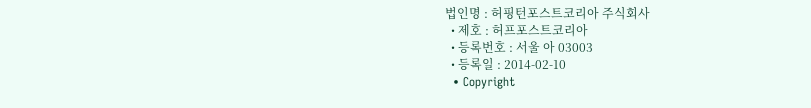법인명 : 허핑턴포스트코리아 주식회사
  • 제호 : 허프포스트코리아
  • 등록번호 : 서울 아 03003
  • 등록일 : 2014-02-10
  • Copyright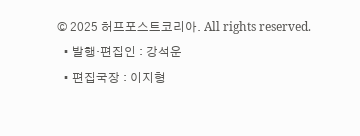© 2025 허프포스트코리아. All rights reserved.
  • 발행·편집인 : 강석운
  • 편집국장 : 이지형